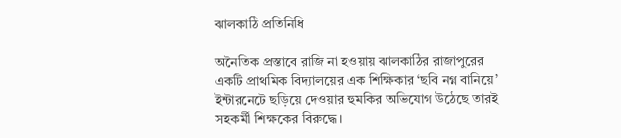ঝালকাঠি প্রতিনিধি

অনৈতিক প্রস্তাবে রাজি না হওয়ায় ঝালকাঠির রাজাপুরের একটি প্রাথমিক বিদ্যালয়ের এক শিক্ষিকার ‘ছবি নগ্ন বানিয়ে’ ইন্টারনেটে ছড়িয়ে দেওয়ার হুমকির অভিযোগ উঠেছে তারই সহকর্মী শিক্ষকের বিরুদ্ধে।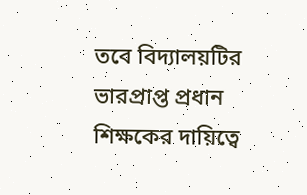তবে বিদ্যালয়টির ভারপ্রাপ্ত প্রধান শিক্ষকের দায়িত্বে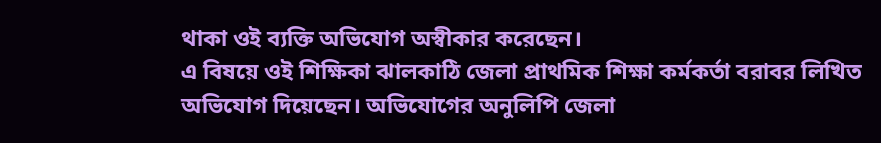থাকা ওই ব্যক্তি অভিযোগ অস্বীকার করেছেন।
এ বিষয়ে ওই শিক্ষিকা ঝালকাঠি জেলা প্রাথমিক শিক্ষা কর্মকর্তা বরাবর লিখিত অভিযোগ দিয়েছেন। অভিযোগের অনুলিপি জেলা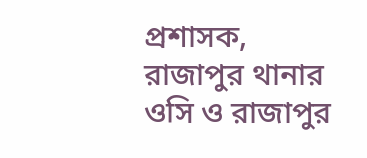প্রশাসক, রাজাপুর থানার ওসি ও রাজাপুর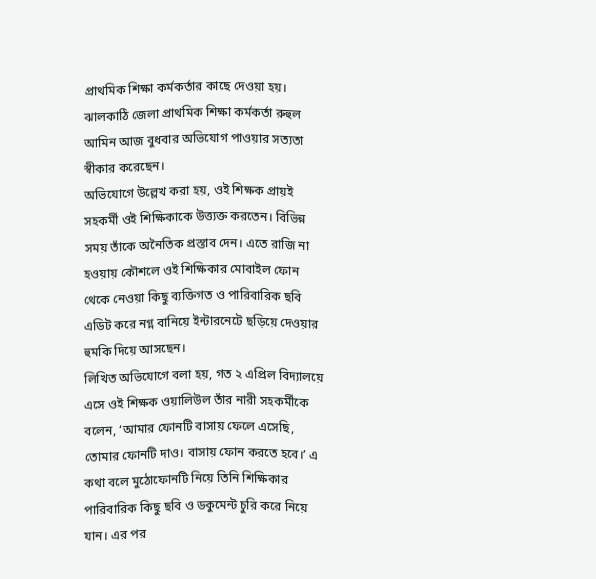প্রাথমিক শিক্ষা কর্মকর্তার কাছে দেওয়া হয়। ঝালকাঠি জেলা প্রাথমিক শিক্ষা কর্মকর্তা রুহুল আমিন আজ বুধবার অভিযোগ পাওয়ার সত্যতা স্বীকার করেছেন।
অভিযোগে উল্লেখ করা হয়, ওই শিক্ষক প্রায়ই সহকর্মী ওই শিক্ষিকাকে উত্ত্যক্ত করতেন। বিভিন্ন সময় তাঁকে অনৈতিক প্রস্তাব দেন। এতে রাজি না হওয়ায় কৌশলে ওই শিক্ষিকার মোবাইল ফোন থেকে নেওয়া কিছু ব্যক্তিগত ও পারিবারিক ছবি এডিট করে নগ্ন বানিয়ে ইন্টারনেটে ছড়িয়ে দেওয়ার হুমকি দিয়ে আসছেন।
লিখিত অভিযোগে বলা হয়, গত ২ এপ্রিল বিদ্যালয়ে এসে ওই শিক্ষক ওয়ালিউল তাঁর নারী সহকর্মীকে বলেন, ‘আমার ফোনটি বাসায় ফেলে এসেছি, তোমার ফোনটি দাও। বাসায় ফোন করতে হবে।’ এ কথা বলে মুঠোফোনটি নিয়ে তিনি শিক্ষিকার পারিবারিক কিছু ছবি ও ডকুমেন্ট চুরি করে নিয়ে যান। এর পর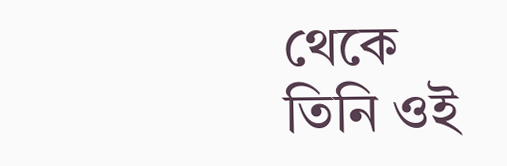থেকে তিনি ওই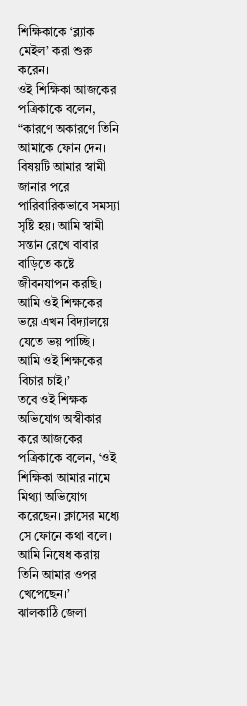শিক্ষিকাকে ‘ব্ল্যাক মেইল’ করা শুরু করেন।
ওই শিক্ষিকা আজকের পত্রিকাকে বলেন, “কারণে অকারণে তিনি আমাকে ফোন দেন। বিষয়টি আমার স্বামী জানার পরে পারিবারিকভাবে সমস্যা সৃষ্টি হয়। আমি স্বামী সন্তান রেখে বাবার বাড়িতে কষ্টে জীবনযাপন করছি। আমি ওই শিক্ষকের ভয়ে এখন বিদ্যালয়ে যেতে ভয় পাচ্ছি। আমি ওই শিক্ষকের বিচার চাই।’
তবে ওই শিক্ষক অভিযোগ অস্বীকার করে আজকের পত্রিকাকে বলেন, ‘ওই শিক্ষিকা আমার নামে মিথ্যা অভিযোগ করেছেন। ক্লাসের মধ্যে সে ফোনে কথা বলে। আমি নিষেধ করায় তিনি আমার ওপর খেপেছেন।’
ঝালকাঠি জেলা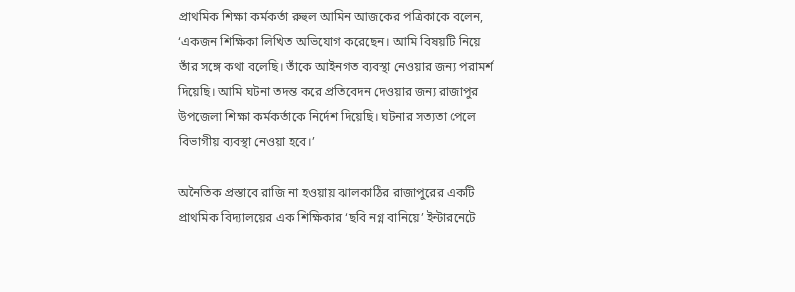প্রাথমিক শিক্ষা কর্মকর্তা রুহুল আমিন আজকের পত্রিকাকে বলেন, ‘একজন শিক্ষিকা লিখিত অভিযোগ করেছেন। আমি বিষয়টি নিয়ে তাঁর সঙ্গে কথা বলেছি। তাঁকে আইনগত ব্যবস্থা নেওয়ার জন্য পরামর্শ দিয়েছি। আমি ঘটনা তদন্ত করে প্রতিবেদন দেওয়ার জন্য রাজাপুর উপজেলা শিক্ষা কর্মকর্তাকে নির্দেশ দিয়েছি। ঘটনার সত্যতা পেলে বিভাগীয় ব্যবস্থা নেওয়া হবে।’

অনৈতিক প্রস্তাবে রাজি না হওয়ায় ঝালকাঠির রাজাপুরের একটি প্রাথমিক বিদ্যালয়ের এক শিক্ষিকার ‘ছবি নগ্ন বানিয়ে’ ইন্টারনেটে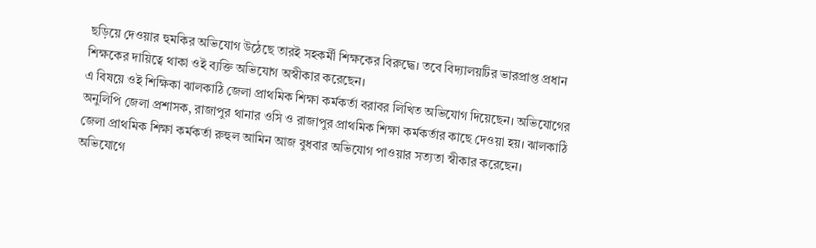ছড়িয়ে দেওয়ার হুমকির অভিযোগ উঠেছে তারই সহকর্মী শিক্ষকের বিরুদ্ধে। তবে বিদ্যালয়টির ভারপ্রাপ্ত প্রধান শিক্ষকের দায়িত্বে থাকা ওই ব্যক্তি অভিযোগ অস্বীকার করেছেন।
এ বিষয়ে ওই শিক্ষিকা ঝালকাঠি জেলা প্রাথমিক শিক্ষা কর্মকর্তা বরাবর লিখিত অভিযোগ দিয়েছেন। অভিযোগের অনুলিপি জেলা প্রশাসক, রাজাপুর থানার ওসি ও রাজাপুর প্রাথমিক শিক্ষা কর্মকর্তার কাছে দেওয়া হয়। ঝালকাঠি জেলা প্রাথমিক শিক্ষা কর্মকর্তা রুহুল আমিন আজ বুধবার অভিযোগ পাওয়ার সত্যতা স্বীকার করেছেন।
অভিযোগে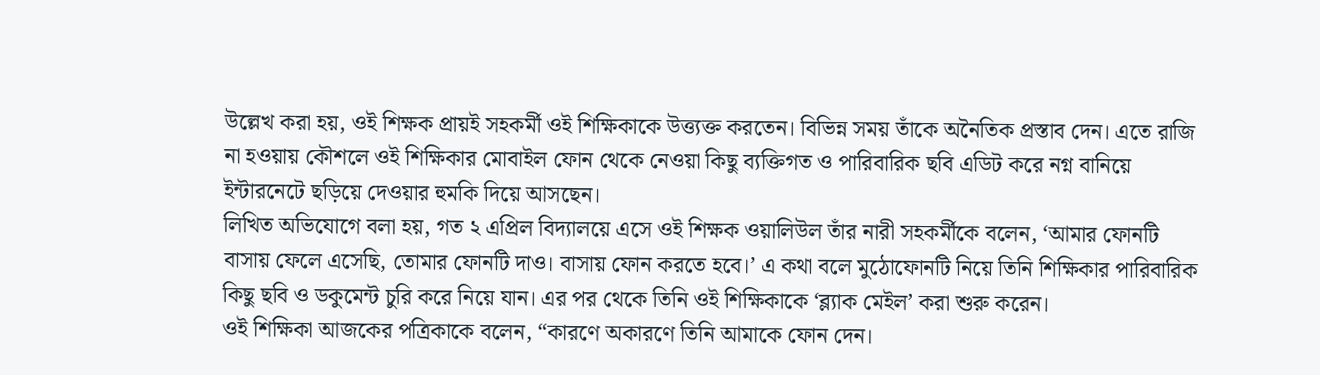উল্লেখ করা হয়, ওই শিক্ষক প্রায়ই সহকর্মী ওই শিক্ষিকাকে উত্ত্যক্ত করতেন। বিভিন্ন সময় তাঁকে অনৈতিক প্রস্তাব দেন। এতে রাজি না হওয়ায় কৌশলে ওই শিক্ষিকার মোবাইল ফোন থেকে নেওয়া কিছু ব্যক্তিগত ও পারিবারিক ছবি এডিট করে নগ্ন বানিয়ে ইন্টারনেটে ছড়িয়ে দেওয়ার হুমকি দিয়ে আসছেন।
লিখিত অভিযোগে বলা হয়, গত ২ এপ্রিল বিদ্যালয়ে এসে ওই শিক্ষক ওয়ালিউল তাঁর নারী সহকর্মীকে বলেন, ‘আমার ফোনটি বাসায় ফেলে এসেছি, তোমার ফোনটি দাও। বাসায় ফোন করতে হবে।’ এ কথা বলে মুঠোফোনটি নিয়ে তিনি শিক্ষিকার পারিবারিক কিছু ছবি ও ডকুমেন্ট চুরি করে নিয়ে যান। এর পর থেকে তিনি ওই শিক্ষিকাকে ‘ব্ল্যাক মেইল’ করা শুরু করেন।
ওই শিক্ষিকা আজকের পত্রিকাকে বলেন, “কারণে অকারণে তিনি আমাকে ফোন দেন।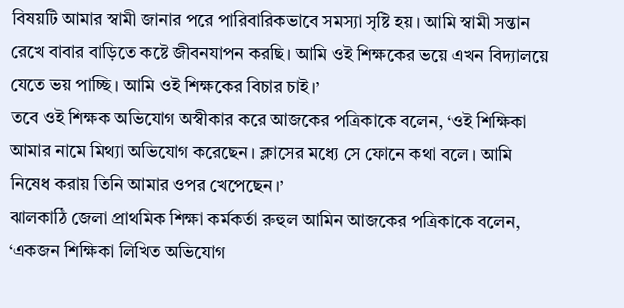বিষয়টি আমার স্বামী জানার পরে পারিবারিকভাবে সমস্যা সৃষ্টি হয়। আমি স্বামী সন্তান রেখে বাবার বাড়িতে কষ্টে জীবনযাপন করছি। আমি ওই শিক্ষকের ভয়ে এখন বিদ্যালয়ে যেতে ভয় পাচ্ছি। আমি ওই শিক্ষকের বিচার চাই।’
তবে ওই শিক্ষক অভিযোগ অস্বীকার করে আজকের পত্রিকাকে বলেন, ‘ওই শিক্ষিকা আমার নামে মিথ্যা অভিযোগ করেছেন। ক্লাসের মধ্যে সে ফোনে কথা বলে। আমি নিষেধ করায় তিনি আমার ওপর খেপেছেন।’
ঝালকাঠি জেলা প্রাথমিক শিক্ষা কর্মকর্তা রুহুল আমিন আজকের পত্রিকাকে বলেন, ‘একজন শিক্ষিকা লিখিত অভিযোগ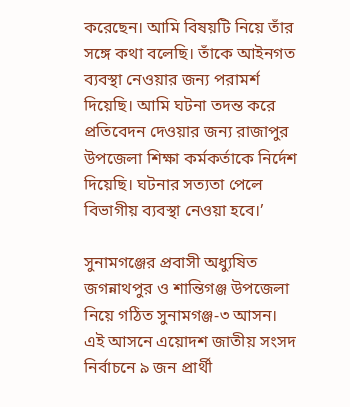করেছেন। আমি বিষয়টি নিয়ে তাঁর সঙ্গে কথা বলেছি। তাঁকে আইনগত ব্যবস্থা নেওয়ার জন্য পরামর্শ দিয়েছি। আমি ঘটনা তদন্ত করে প্রতিবেদন দেওয়ার জন্য রাজাপুর উপজেলা শিক্ষা কর্মকর্তাকে নির্দেশ দিয়েছি। ঘটনার সত্যতা পেলে বিভাগীয় ব্যবস্থা নেওয়া হবে।’

সুনামগঞ্জের প্রবাসী অধ্যুষিত জগন্নাথপুর ও শান্তিগঞ্জ উপজেলা নিয়ে গঠিত সুনামগঞ্জ-৩ আসন। এই আসনে এয়োদশ জাতীয় সংসদ নির্বাচনে ৯ জন প্রার্থী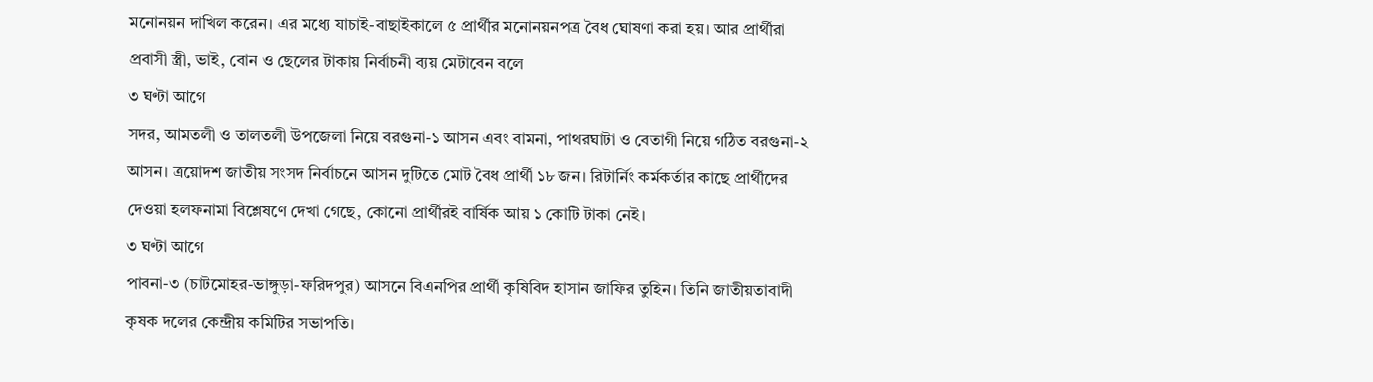মনোনয়ন দাখিল করেন। এর মধ্যে যাচাই-বাছাইকালে ৫ প্রার্থীর মনোনয়নপত্র বৈধ ঘোষণা করা হয়। আর প্রার্থীরা প্রবাসী স্ত্রী, ভাই, বোন ও ছেলের টাকায় নির্বাচনী ব্যয় মেটাবেন বলে
৩ ঘণ্টা আগে
সদর, আমতলী ও তালতলী উপজেলা নিয়ে বরগুনা-১ আসন এবং বামনা, পাথরঘাটা ও বেতাগী নিয়ে গঠিত বরগুনা-২ আসন। ত্রয়োদশ জাতীয় সংসদ নির্বাচনে আসন দুটিতে মোট বৈধ প্রার্থী ১৮ জন। রিটার্নিং কর্মকর্তার কাছে প্রার্থীদের দেওয়া হলফনামা বিশ্লেষণে দেখা গেছে, কোনো প্রার্থীরই বার্ষিক আয় ১ কোটি টাকা নেই।
৩ ঘণ্টা আগে
পাবনা-৩ (চাটমোহর-ভাঙ্গুড়া-ফরিদপুর) আসনে বিএনপির প্রার্থী কৃষিবিদ হাসান জাফির তুহিন। তিনি জাতীয়তাবাদী কৃষক দলের কেন্দ্রীয় কমিটির সভাপতি।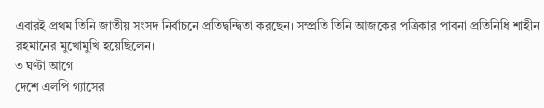এবারই প্রথম তিনি জাতীয় সংসদ নির্বাচনে প্রতিদ্বন্দ্বিতা করছেন। সম্প্রতি তিনি আজকের পত্রিকার পাবনা প্রতিনিধি শাহীন রহমানের মুখোমুখি হয়েছিলেন।
৩ ঘণ্টা আগে
দেশে এলপি গ্যাসের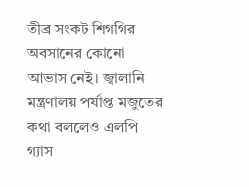তীব্র সংকট শিগগির অবসানের কোনো আভাস নেই। জ্বালানি মন্ত্রণালয় পর্যাপ্ত মজুতের কথা বললেও এলপি গ্যাস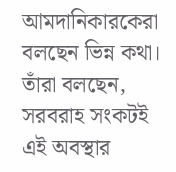আমদানিকারকেরা বলছেন ভিন্ন কথা। তাঁরা বলছেন, সরবরাহ সংকটই এই অবস্থার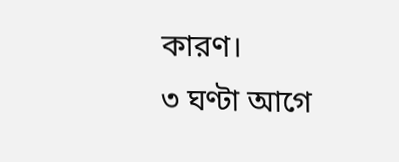কারণ।
৩ ঘণ্টা আগে